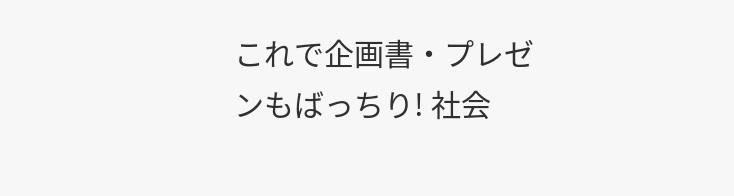これで企画書・プレゼンもばっちり! 社会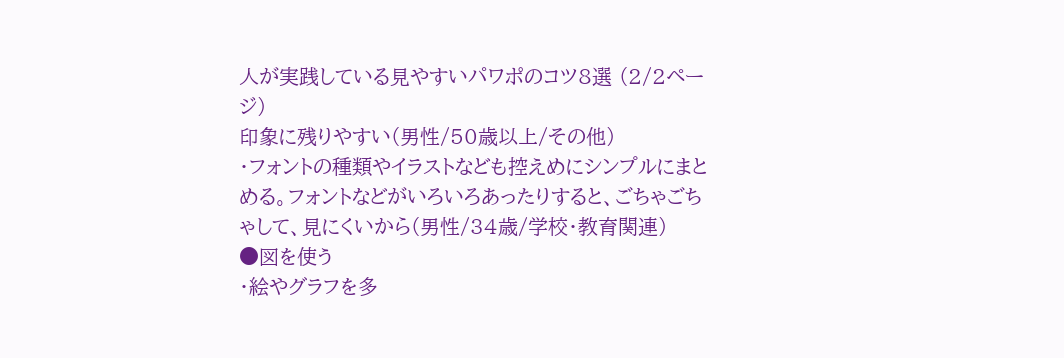人が実践している見やすいパワポのコツ8選 (2/2ページ)
印象に残りやすい(男性/50歳以上/その他)
・フォントの種類やイラストなども控えめにシンプルにまとめる。フォントなどがいろいろあったりすると、ごちゃごちゃして、見にくいから(男性/34歳/学校・教育関連)
●図を使う
・絵やグラフを多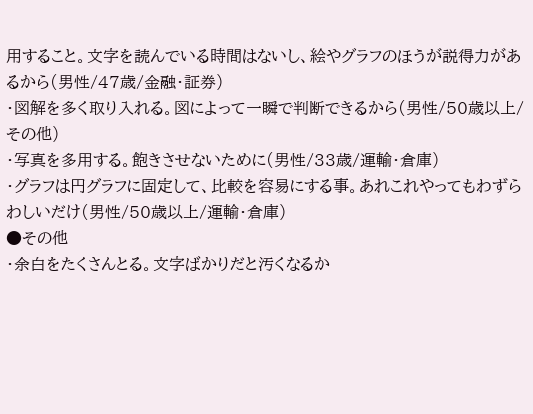用すること。文字を読んでいる時間はないし、絵やグラフのほうが説得力があるから(男性/47歳/金融・証券)
・図解を多く取り入れる。図によって一瞬で判断できるから(男性/50歳以上/その他)
・写真を多用する。飽きさせないために(男性/33歳/運輸・倉庫)
・グラフは円グラフに固定して、比較を容易にする事。あれこれやってもわずらわしいだけ(男性/50歳以上/運輸・倉庫)
●その他
・余白をたくさんとる。文字ばかりだと汚くなるか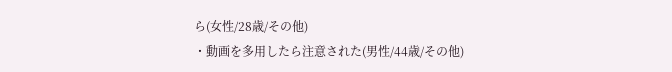ら(女性/28歳/その他)
・動画を多用したら注意された(男性/44歳/その他)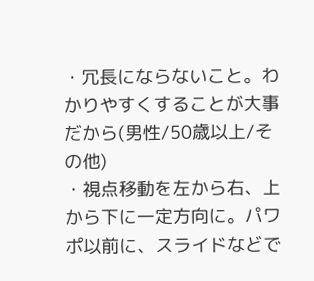・冗長にならないこと。わかりやすくすることが大事だから(男性/50歳以上/その他)
・視点移動を左から右、上から下に一定方向に。パワポ以前に、スライドなどで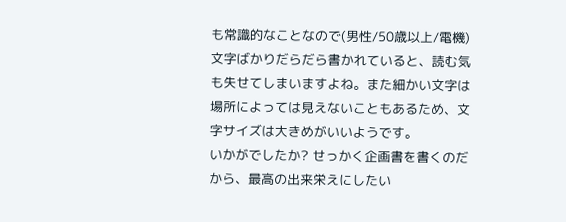も常識的なことなので(男性/50歳以上/電機)
文字ばかりだらだら書かれていると、読む気も失せてしまいますよね。また細かい文字は場所によっては見えないこともあるため、文字サイズは大きめがいいようです。
いかがでしたか? せっかく企画書を書くのだから、最高の出来栄えにしたい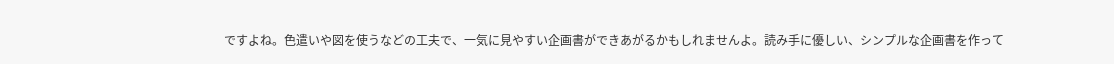ですよね。色遣いや図を使うなどの工夫で、一気に見やすい企画書ができあがるかもしれませんよ。読み手に優しい、シンプルな企画書を作って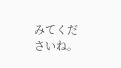みてくださいね。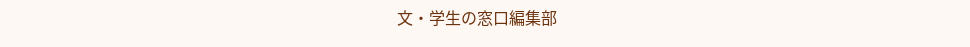文・学生の窓口編集部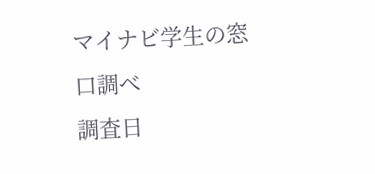マイナビ学生の窓口調べ
調査日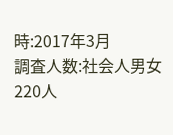時:2017年3月
調査人数:社会人男女220人